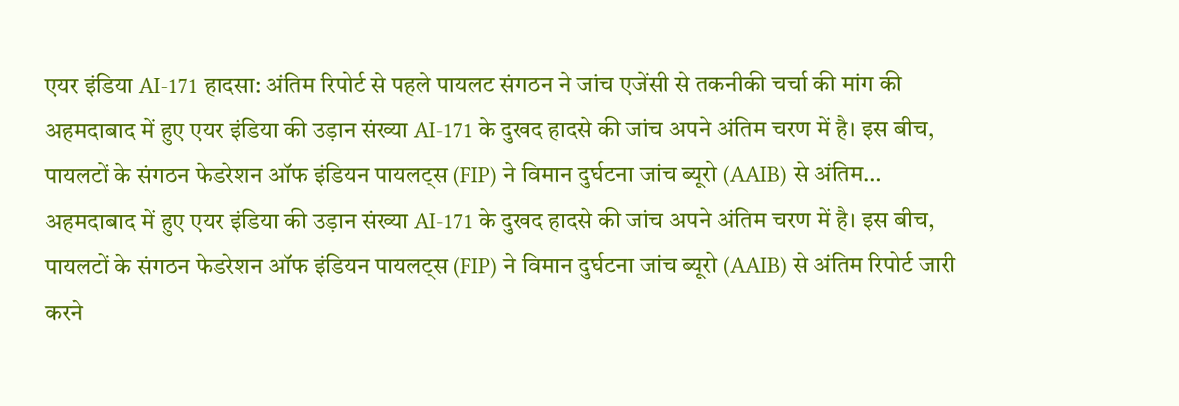एयर इंडिया AI-171 हादसा: अंतिम रिपोर्ट से पहले पायलट संगठन ने जांच एजेंसी से तकनीकी चर्चा की मांग की
अहमदाबाद में हुए एयर इंडिया की उड़ान संख्या AI-171 के दुखद हादसे की जांच अपने अंतिम चरण में है। इस बीच, पायलटों के संगठन फेडरेशन ऑफ इंडियन पायलट्स (FIP) ने विमान दुर्घटना जांच ब्यूरो (AAIB) से अंतिम…
अहमदाबाद में हुए एयर इंडिया की उड़ान संख्या AI-171 के दुखद हादसे की जांच अपने अंतिम चरण में है। इस बीच, पायलटों के संगठन फेडरेशन ऑफ इंडियन पायलट्स (FIP) ने विमान दुर्घटना जांच ब्यूरो (AAIB) से अंतिम रिपोर्ट जारी करने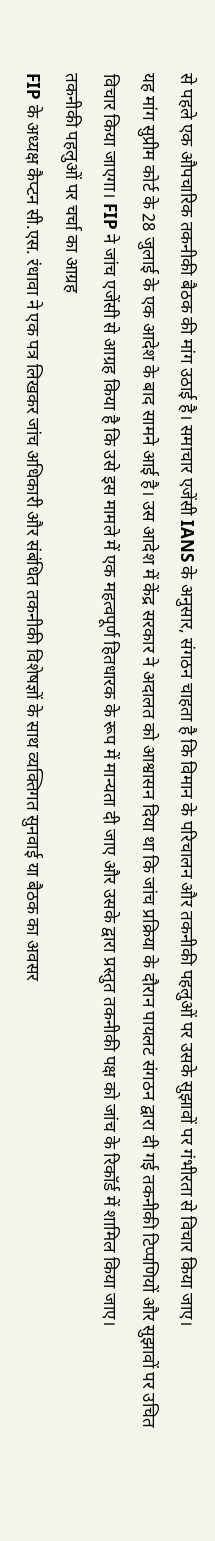से पहले एक औपचारिक तकनीकी बैठक की मांग उठाई है। समाचार एजेंसी IANS के अनुसार, संगठन चाहता है कि विमान के परिचालन और तकनीकी पहलुओं पर उसके सुझावों पर गंभीरता से विचार किया जाए।
यह मांग सुप्रीम कोर्ट के 28 जुलाई के एक आदेश के बाद सामने आई है। उस आदेश में केंद्र सरकार ने अदालत को आश्वासन दिया था कि जांच प्रक्रिया के दौरान पायलट संगठन द्वारा दी गई तकनीकी टिप्पणियों और सुझावों पर उचित विचार किया जाएगा। FIP ने जांच एजेंसी से आग्रह किया है कि उसे इस मामले में एक महत्वपूर्ण हितधारक के रूप में मान्यता दी जाए और उसके द्वारा प्रस्तुत तकनीकी पक्ष को जांच के रिकॉर्ड में शामिल किया जाए।
तकनीकी पहलुओं पर चर्चा का आग्रह
FIP के अध्यक्ष कैप्टन सी.एस. रंधावा ने एक पत्र लिखकर जांच अधिकारी और संबंधित तकनीकी विशेषज्ञों के साथ व्यक्तिगत सुनवाई या बैठक का अवसर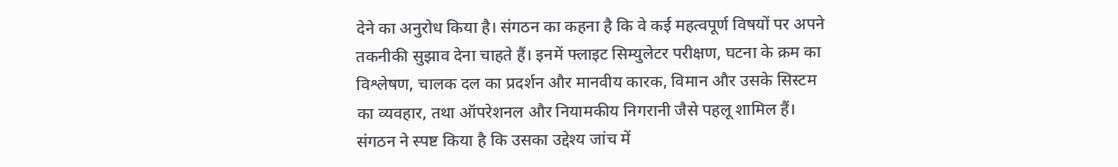देने का अनुरोध किया है। संगठन का कहना है कि वे कई महत्वपूर्ण विषयों पर अपने तकनीकी सुझाव देना चाहते हैं। इनमें फ्लाइट सिम्युलेटर परीक्षण, घटना के क्रम का विश्लेषण, चालक दल का प्रदर्शन और मानवीय कारक, विमान और उसके सिस्टम का व्यवहार, तथा ऑपरेशनल और नियामकीय निगरानी जैसे पहलू शामिल हैं।
संगठन ने स्पष्ट किया है कि उसका उद्देश्य जांच में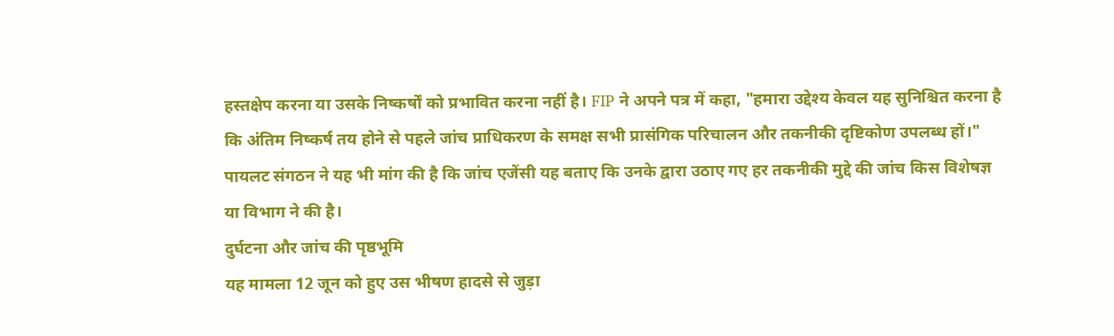हस्तक्षेप करना या उसके निष्कर्षों को प्रभावित करना नहीं है। FIP ने अपने पत्र में कहा, "हमारा उद्देश्य केवल यह सुनिश्चित करना है कि अंतिम निष्कर्ष तय होने से पहले जांच प्राधिकरण के समक्ष सभी प्रासंगिक परिचालन और तकनीकी दृष्टिकोण उपलब्ध हों।" पायलट संगठन ने यह भी मांग की है कि जांच एजेंसी यह बताए कि उनके द्वारा उठाए गए हर तकनीकी मुद्दे की जांच किस विशेषज्ञ या विभाग ने की है।
दुर्घटना और जांच की पृष्ठभूमि
यह मामला 12 जून को हुए उस भीषण हादसे से जुड़ा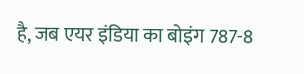है, जब एयर इंडिया का बोइंग 787-8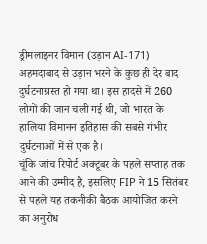ड्रीमलाइनर विमान (उड़ान AI-171) अहमदाबाद से उड़ान भरने के कुछ ही देर बाद दुर्घटनाग्रस्त हो गया था। इस हादसे में 260 लोगों की जान चली गई थी, जो भारत के हालिया विमानन इतिहास की सबसे गंभीर दुर्घटनाओं में से एक है।
चूंकि जांच रिपोर्ट अक्टूबर के पहले सप्ताह तक आने की उम्मीद है, इसलिए FIP ने 15 सितंबर से पहले यह तकनीकी बैठक आयोजित करने का अनुरोध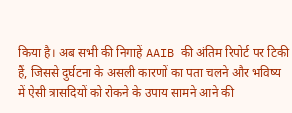किया है। अब सभी की निगाहें AAIB की अंतिम रिपोर्ट पर टिकी हैं, जिससे दुर्घटना के असली कारणों का पता चलने और भविष्य में ऐसी त्रासदियों को रोकने के उपाय सामने आने की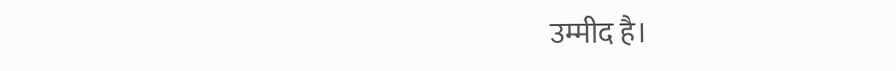उम्मीद है।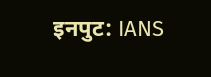इनपुट: IANS